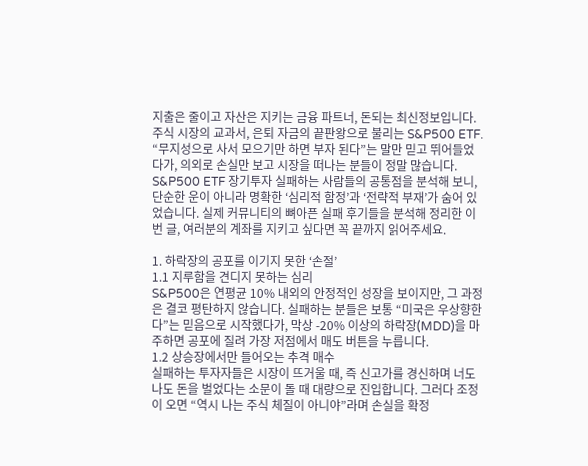지출은 줄이고 자산은 지키는 금융 파트너, 돈되는 최신정보입니다. 주식 시장의 교과서, 은퇴 자금의 끝판왕으로 불리는 S&P500 ETF. “무지성으로 사서 모으기만 하면 부자 된다”는 말만 믿고 뛰어들었다가, 의외로 손실만 보고 시장을 떠나는 분들이 정말 많습니다.
S&P500 ETF 장기투자 실패하는 사람들의 공통점을 분석해 보니, 단순한 운이 아니라 명확한 ‘심리적 함정’과 ‘전략적 부재’가 숨어 있었습니다. 실제 커뮤니티의 뼈아픈 실패 후기들을 분석해 정리한 이번 글, 여러분의 계좌를 지키고 싶다면 꼭 끝까지 읽어주세요.

1. 하락장의 공포를 이기지 못한 ‘손절’
1.1 지루함을 견디지 못하는 심리
S&P500은 연평균 10% 내외의 안정적인 성장을 보이지만, 그 과정은 결코 평탄하지 않습니다. 실패하는 분들은 보통 “미국은 우상향한다”는 믿음으로 시작했다가, 막상 -20% 이상의 하락장(MDD)을 마주하면 공포에 질려 가장 저점에서 매도 버튼을 누릅니다.
1.2 상승장에서만 들어오는 추격 매수
실패하는 투자자들은 시장이 뜨거울 때, 즉 신고가를 경신하며 너도나도 돈을 벌었다는 소문이 돌 때 대량으로 진입합니다. 그러다 조정이 오면 “역시 나는 주식 체질이 아니야”라며 손실을 확정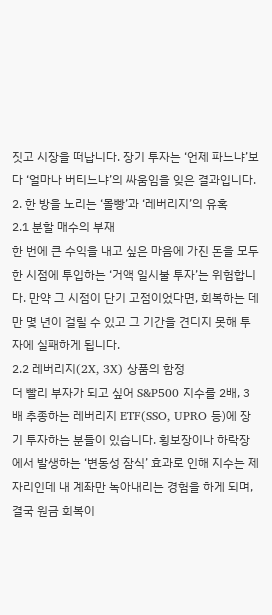짓고 시장을 떠납니다. 장기 투자는 ‘언제 파느냐’보다 ‘얼마나 버티느냐’의 싸움임을 잊은 결과입니다.
2. 한 방을 노리는 ‘몰빵’과 ‘레버리지’의 유혹
2.1 분할 매수의 부재
한 번에 큰 수익을 내고 싶은 마음에 가진 돈을 모두 한 시점에 투입하는 ‘거액 일시불 투자’는 위험합니다. 만약 그 시점이 단기 고점이었다면, 회복하는 데만 몇 년이 걸릴 수 있고 그 기간을 견디지 못해 투자에 실패하게 됩니다.
2.2 레버리지(2X, 3X) 상품의 함정
더 빨리 부자가 되고 싶어 S&P500 지수를 2배, 3배 추종하는 레버리지 ETF(SSO, UPRO 등)에 장기 투자하는 분들이 있습니다. 횡보장이나 하락장에서 발생하는 ‘변동성 잠식’ 효과로 인해 지수는 제자리인데 내 계좌만 녹아내리는 경험을 하게 되며, 결국 원금 회복이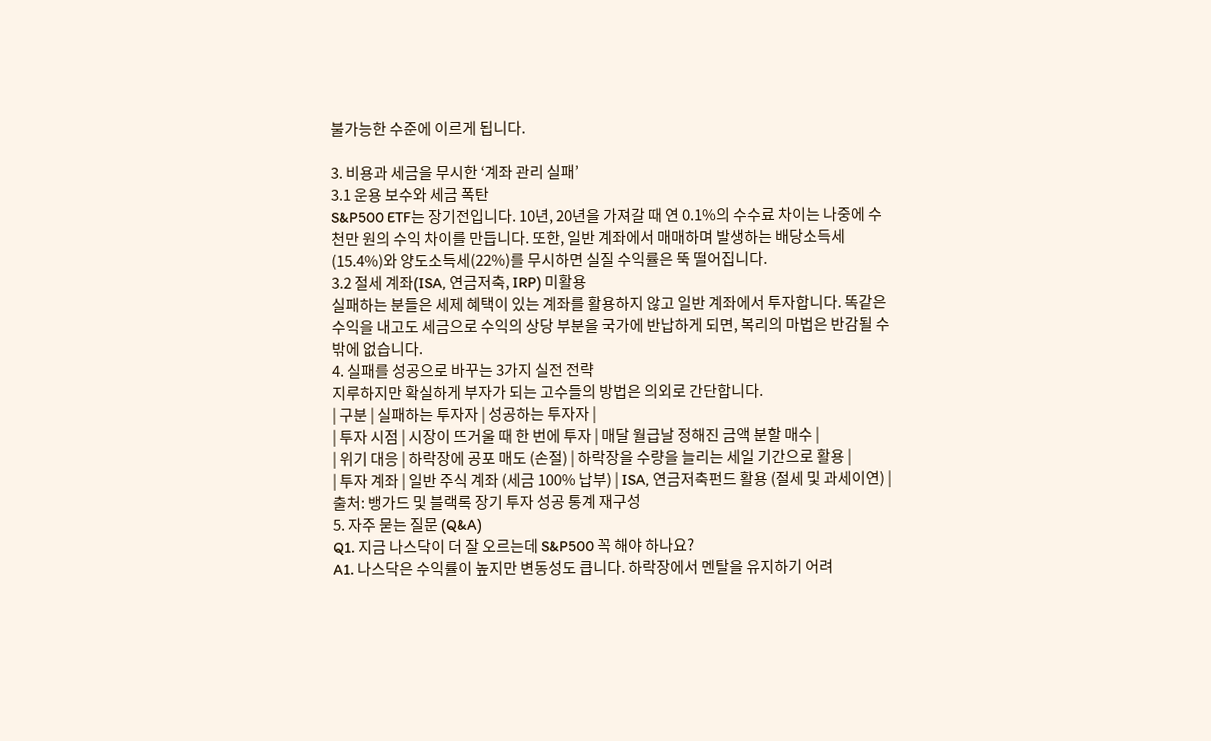불가능한 수준에 이르게 됩니다.

3. 비용과 세금을 무시한 ‘계좌 관리 실패’
3.1 운용 보수와 세금 폭탄
S&P500 ETF는 장기전입니다. 10년, 20년을 가져갈 때 연 0.1%의 수수료 차이는 나중에 수천만 원의 수익 차이를 만듭니다. 또한, 일반 계좌에서 매매하며 발생하는 배당소득세(15.4%)와 양도소득세(22%)를 무시하면 실질 수익률은 뚝 떨어집니다.
3.2 절세 계좌(ISA, 연금저축, IRP) 미활용
실패하는 분들은 세제 혜택이 있는 계좌를 활용하지 않고 일반 계좌에서 투자합니다. 똑같은 수익을 내고도 세금으로 수익의 상당 부분을 국가에 반납하게 되면, 복리의 마법은 반감될 수밖에 없습니다.
4. 실패를 성공으로 바꾸는 3가지 실전 전략
지루하지만 확실하게 부자가 되는 고수들의 방법은 의외로 간단합니다.
| 구분 | 실패하는 투자자 | 성공하는 투자자 |
| 투자 시점 | 시장이 뜨거울 때 한 번에 투자 | 매달 월급날 정해진 금액 분할 매수 |
| 위기 대응 | 하락장에 공포 매도 (손절) | 하락장을 수량을 늘리는 세일 기간으로 활용 |
| 투자 계좌 | 일반 주식 계좌 (세금 100% 납부) | ISA, 연금저축펀드 활용 (절세 및 과세이연) |
출처: 뱅가드 및 블랙록 장기 투자 성공 통계 재구성
5. 자주 묻는 질문 (Q&A)
Q1. 지금 나스닥이 더 잘 오르는데 S&P500 꼭 해야 하나요?
A1. 나스닥은 수익률이 높지만 변동성도 큽니다. 하락장에서 멘탈을 유지하기 어려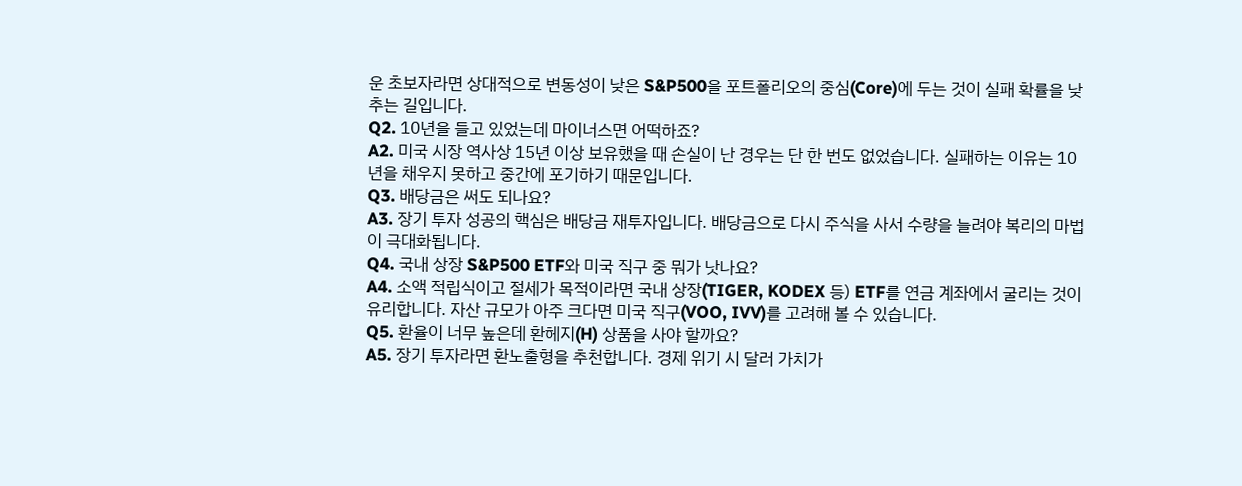운 초보자라면 상대적으로 변동성이 낮은 S&P500을 포트폴리오의 중심(Core)에 두는 것이 실패 확률을 낮추는 길입니다.
Q2. 10년을 들고 있었는데 마이너스면 어떡하죠?
A2. 미국 시장 역사상 15년 이상 보유했을 때 손실이 난 경우는 단 한 번도 없었습니다. 실패하는 이유는 10년을 채우지 못하고 중간에 포기하기 때문입니다.
Q3. 배당금은 써도 되나요?
A3. 장기 투자 성공의 핵심은 배당금 재투자입니다. 배당금으로 다시 주식을 사서 수량을 늘려야 복리의 마법이 극대화됩니다.
Q4. 국내 상장 S&P500 ETF와 미국 직구 중 뭐가 낫나요?
A4. 소액 적립식이고 절세가 목적이라면 국내 상장(TIGER, KODEX 등) ETF를 연금 계좌에서 굴리는 것이 유리합니다. 자산 규모가 아주 크다면 미국 직구(VOO, IVV)를 고려해 볼 수 있습니다.
Q5. 환율이 너무 높은데 환헤지(H) 상품을 사야 할까요?
A5. 장기 투자라면 환노출형을 추천합니다. 경제 위기 시 달러 가치가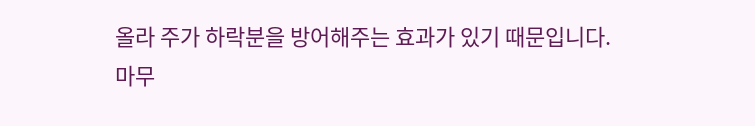올라 주가 하락분을 방어해주는 효과가 있기 때문입니다.
마무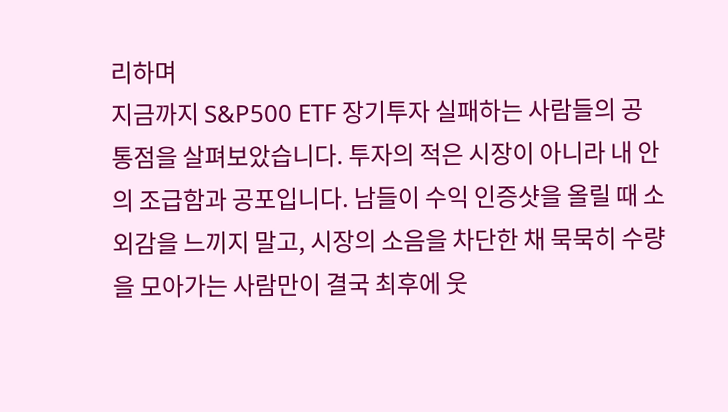리하며
지금까지 S&P500 ETF 장기투자 실패하는 사람들의 공통점을 살펴보았습니다. 투자의 적은 시장이 아니라 내 안의 조급함과 공포입니다. 남들이 수익 인증샷을 올릴 때 소외감을 느끼지 말고, 시장의 소음을 차단한 채 묵묵히 수량을 모아가는 사람만이 결국 최후에 웃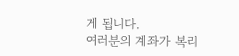게 됩니다.
여러분의 계좌가 복리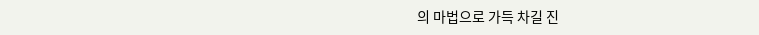의 마법으로 가득 차길 진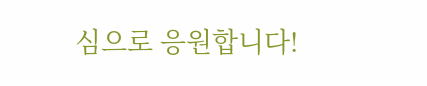심으로 응원합니다!